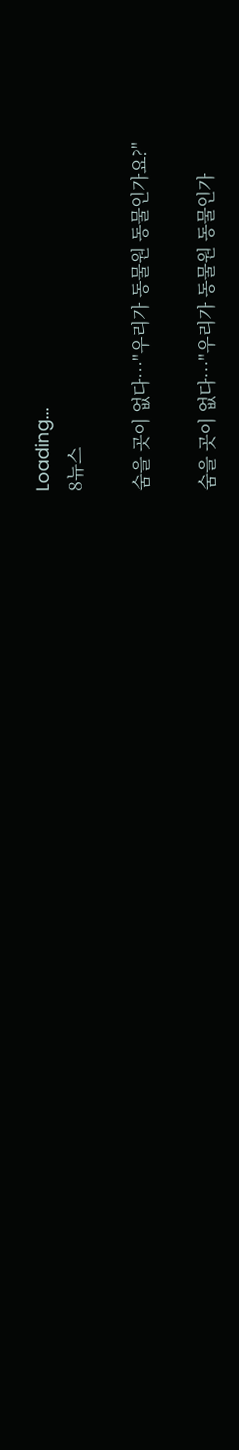Loading...
8뉴스

숨을 곳이 없다…"우리가 동물원 동물인가요?"

숨을 곳이 없다…"우리가 동물원 동물인가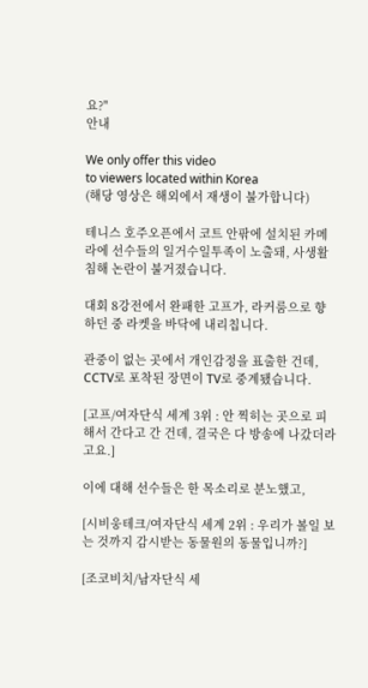요?"
안내

We only offer this video
to viewers located within Korea
(해당 영상은 해외에서 재생이 불가합니다)

테니스 호주오픈에서 코트 안팎에 설치된 카메라에 선수들의 일거수일투족이 노출돼, 사생활 침해 논란이 불거졌습니다.

대회 8강전에서 완패한 고프가, 라커룸으로 향하던 중 라켓을 바닥에 내리칩니다.

관중이 없는 곳에서 개인감정을 표출한 건데, CCTV로 포착된 장면이 TV로 중계됐습니다.

[고프/여자단식 세계 3위 : 안 찍히는 곳으로 피해서 간다고 간 건데, 결국은 다 방송에 나갔더라고요.]

이에 대해 선수들은 한 목소리로 분노했고,

[시비웅테크/여자단식 세계 2위 : 우리가 볼일 보는 것까지 감시받는 동물원의 동물입니까?]

[조코비치/남자단식 세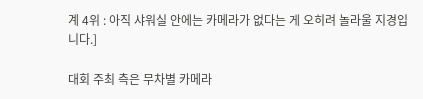계 4위 : 아직 샤워실 안에는 카메라가 없다는 게 오히려 놀라울 지경입니다.]

대회 주최 측은 무차별 카메라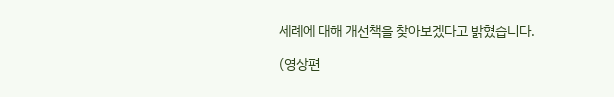세례에 대해 개선책을 찾아보겠다고 밝혔습니다.

(영상편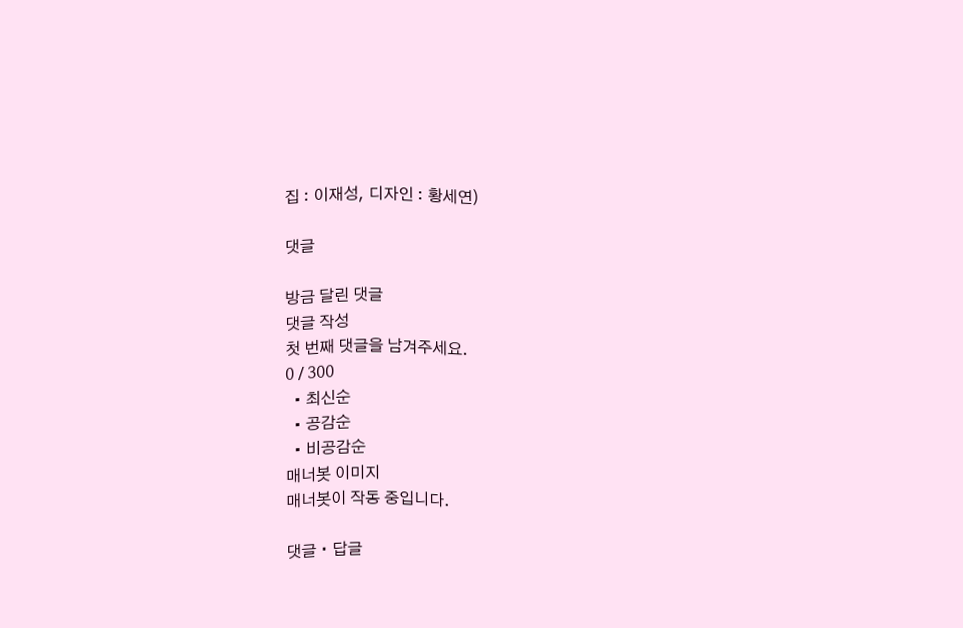집 : 이재성, 디자인 : 황세연)

댓글

방금 달린 댓글
댓글 작성
첫 번째 댓글을 남겨주세요.
0 / 300
  • 최신순
  • 공감순
  • 비공감순
매너봇 이미지
매너봇이 작동 중입니다.

댓글 ∙ 답글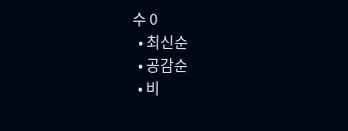수 0
  • 최신순
  • 공감순
  • 비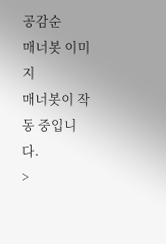공감순
매너봇 이미지
매너봇이 작동 중입니다.
>